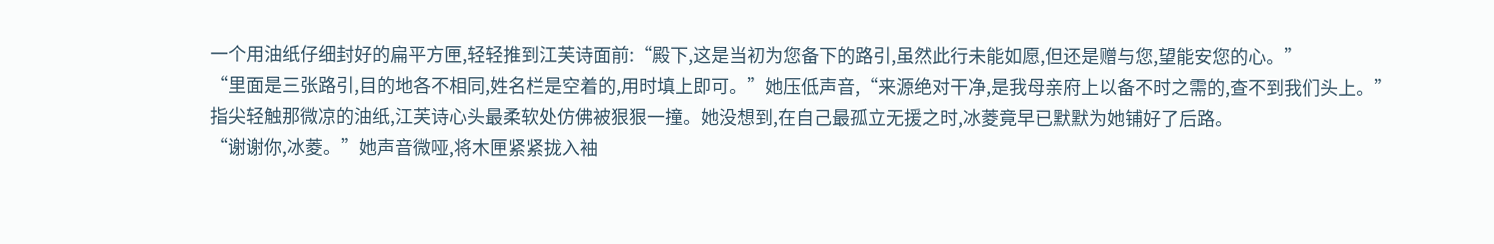一个用油纸仔细封好的扁平方匣,轻轻推到江芙诗面前:“殿下,这是当初为您备下的路引,虽然此行未能如愿,但还是赠与您,望能安您的心。”
“里面是三张路引,目的地各不相同,姓名栏是空着的,用时填上即可。”她压低声音,“来源绝对干净,是我母亲府上以备不时之需的,查不到我们头上。”
指尖轻触那微凉的油纸,江芙诗心头最柔软处仿佛被狠狠一撞。她没想到,在自己最孤立无援之时,冰菱竟早已默默为她铺好了后路。
“谢谢你,冰菱。”她声音微哑,将木匣紧紧拢入袖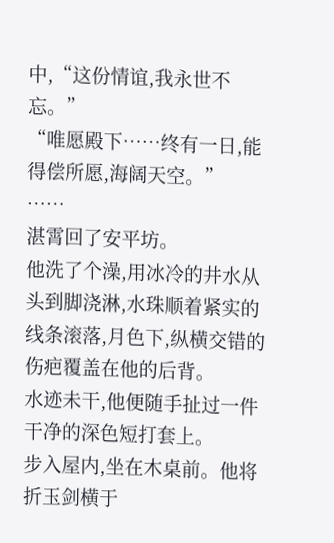中,“这份情谊,我永世不忘。”
“唯愿殿下……终有一日,能得偿所愿,海阔天空。”
……
湛霄回了安平坊。
他洗了个澡,用冰冷的井水从头到脚浇淋,水珠顺着紧实的线条滚落,月色下,纵横交错的伤疤覆盖在他的后背。
水迹未干,他便随手扯过一件干净的深色短打套上。
步入屋内,坐在木桌前。他将折玉剑横于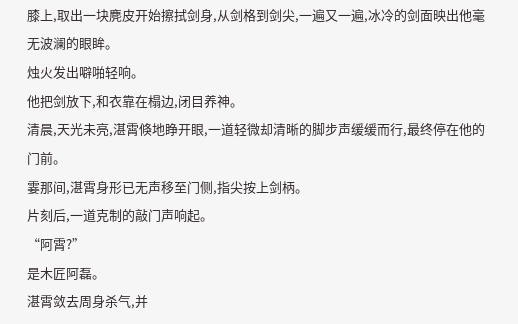膝上,取出一块麂皮开始擦拭剑身,从剑格到剑尖,一遍又一遍,冰冷的剑面映出他毫无波澜的眼眸。
烛火发出噼啪轻响。
他把剑放下,和衣靠在榻边,闭目养神。
清晨,天光未亮,湛霄倏地睁开眼,一道轻微却清晰的脚步声缓缓而行,最终停在他的门前。
霎那间,湛霄身形已无声移至门侧,指尖按上剑柄。
片刻后,一道克制的敲门声响起。
“阿霄?”
是木匠阿磊。
湛霄敛去周身杀气,并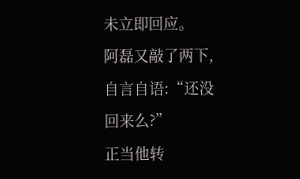未立即回应。
阿磊又敲了两下,自言自语:“还没回来么?”
正当他转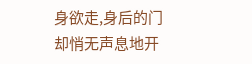身欲走,身后的门却悄无声息地开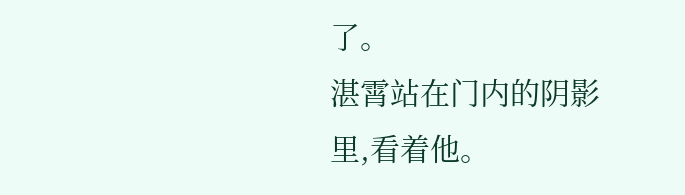了。
湛霄站在门内的阴影里,看着他。